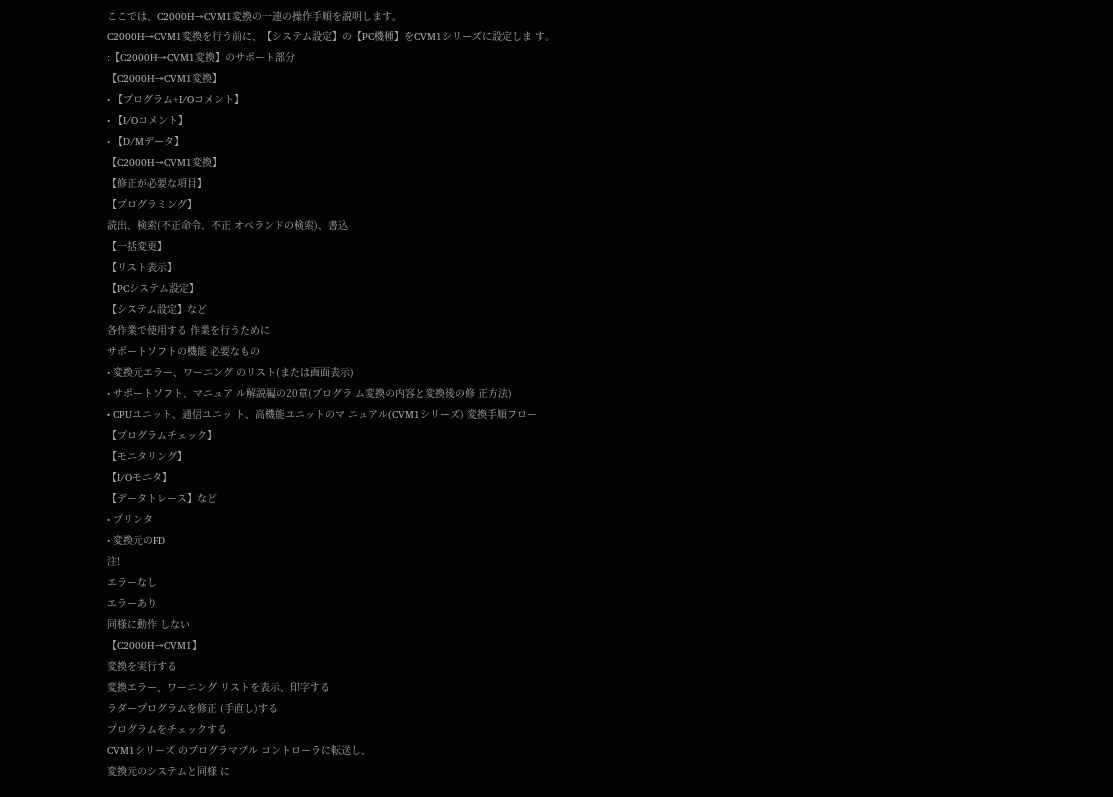ここでは、C2000H→CVM1変換の一連の操作手順を説明します。
C2000H→CVM1変換を行う前に、【システム設定】の【PC機種】をCVM1シリーズに設定しま す。
:【C2000H→CVM1変換】のサポート部分
【C2000H→CVM1変換】
• 【プログラム+I/Oコメント】
• 【I/Oコメント】
• 【D/Mデータ】
【C2000H→CVM1変換】
【修正が必要な項目】
【プログラミング】
読出、検索(不正命令、不正 オペランドの検索)、書込
【一括変更】
【リスト表示】
【PCシステム設定】
【システム設定】など
各作業で使用する 作業を行うために
サポートソフトの機能 必要なもの
• 変換元エラー、ワーニング のリスト(または画面表示)
• サポートソフト、マニュア ル解説編の20章(プログラ ム変換の内容と変換後の修 正方法)
• CPUユニット、通信ユニッ ト、高機能ユニットのマ ニュアル(CVM1シリーズ) 変換手順フロー
【プログラムチェック】
【モニタリング】
【I/Oモニタ】
【データトレース】など
• プリンタ
• 変換元のFD
注!
エラーなし
エラーあり
同様に動作 しない
【C2000H→CVM1】
変換を実行する
変換エラー、ワーニング リストを表示、印字する
ラダープログラムを修正 (手直し)する
プログラムをチェックする
CVM1シリーズ のプログラマブル コントローラに転送し、
変換元のシステムと同様 に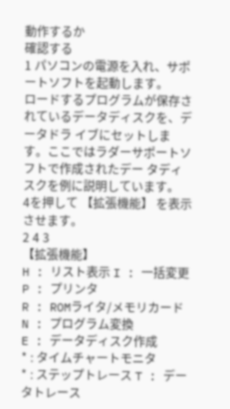動作するか
確認する
1 パソコンの電源を入れ、サポートソフトを起動します。
ロードするプログラムが保存されているデータディスクを、データドラ イブにセットします。ここではラダーサポートソフトで作成されたデー タディスクを例に説明しています。
4を押して 【拡張機能】 を表示させます。
2 4 3
【拡張機能】
H : リスト表示 I : 一括変更 P : プリンタ
R : ROMライタ/メモリカード N : プログラム変換
E : データディスク作成
* : タイムチャートモニタ
* : ステップトレース T : データトレース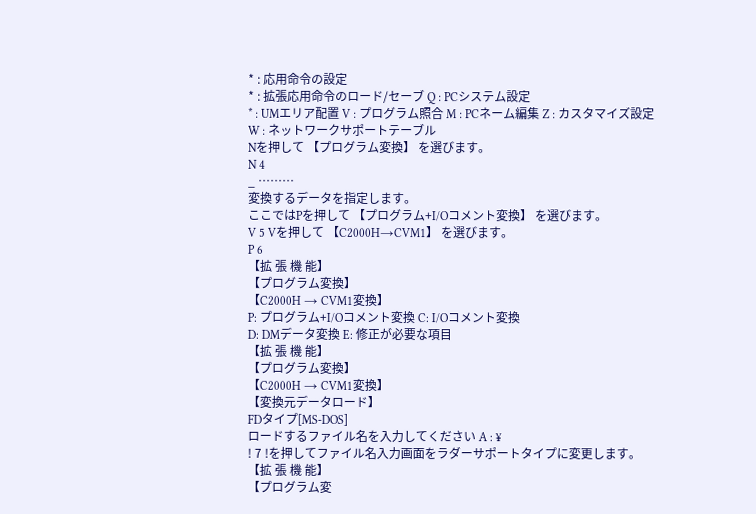* : 応用命令の設定
* : 拡張応用命令のロード/セーブ Q : PCシステム設定
* : UMエリア配置 V : プログラム照合 M : PCネーム編集 Z : カスタマイズ設定
W : ネットワークサポートテーブル
Nを押して 【プログラム変換】 を選びます。
N 4
_ ………
変換するデータを指定します。
ここではPを押して 【プログラム+I/Oコメント変換】 を選びます。
V 5 Vを押して 【C2000H→CVM1】 を選びます。
P 6
【拡 張 機 能】
【プログラム変換】
【C2000H → CVM1変換】
P: プログラム+I/Oコメント変換 C: I/Oコメント変換
D: DMデータ変換 E: 修正が必要な項目
【拡 張 機 能】
【プログラム変換】
【C2000H → CVM1変換】
【変換元データロード】
FDタイプ[MS-DOS]
ロードするファイル名を入力してください A : ¥
! 7 !を押してファイル名入力画面をラダーサポートタイプに変更します。
【拡 張 機 能】
【プログラム変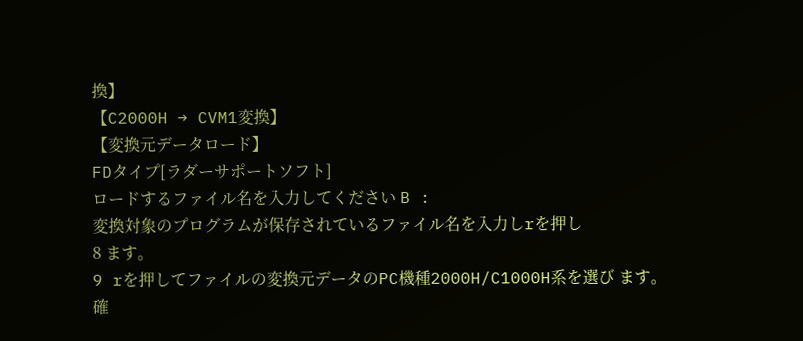換】
【C2000H → CVM1変換】
【変換元データロード】
FDタイプ[ラダーサポートソフト]
ロードするファイル名を入力してください B :
変換対象のプログラムが保存されているファイル名を入力しrを押し
8 ます。
9 rを押してファイルの変換元データのPC機種2000H/C1000H系を選び ます。
確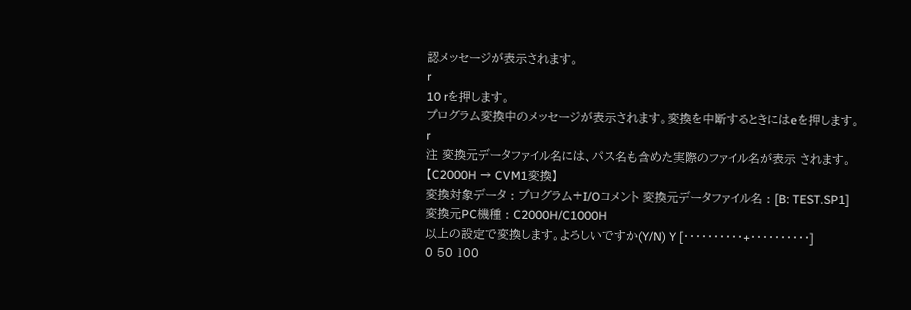認メッセージが表示されます。
r
10 rを押します。
プログラム変換中のメッセージが表示されます。変換を中断するときにはeを押します。
r
注 変換元データファイル名には、パス名も含めた実際のファイル名が表示 されます。
【C2000H → CVM1変換】
変換対象データ : プログラム+I/Oコメント 変換元データファイル名 : [B: TEST.SP1]
変換元PC機種 : C2000H/C1000H
以上の設定で変換します。よろしいですか(Y/N) Y [・・・・・・・・・・+・・・・・・・・・・]
0 50 100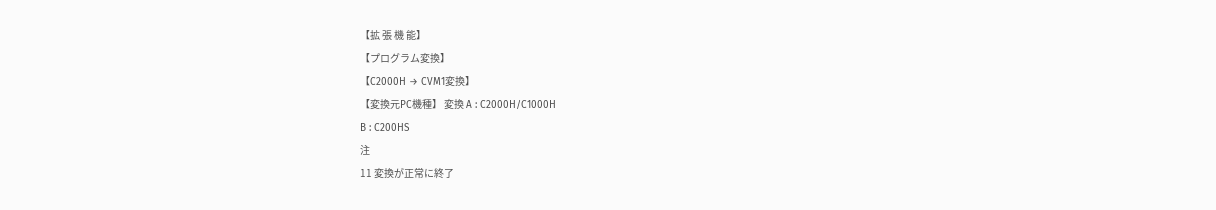【拡 張 機 能】
【プログラム変換】
【C2000H → CVM1変換】
【変換元PC機種】 変換 A : C2000H/C1000H
B : C200HS
注
11 変換が正常に終了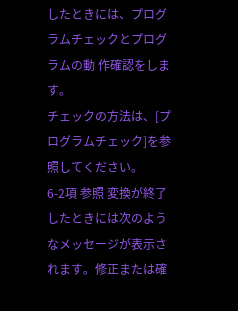したときには、プログラムチェックとプログラムの動 作確認をします。
チェックの方法は、[プログラムチェック]を参照してください。
6-2項 参照 変換が終了したときには次のようなメッセージが表示されます。修正または確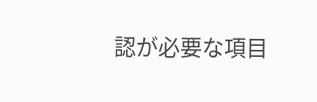認が必要な項目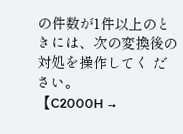の件数が1件以上のときには、次の変換後の対処を操作してく ださい。
【C2000H →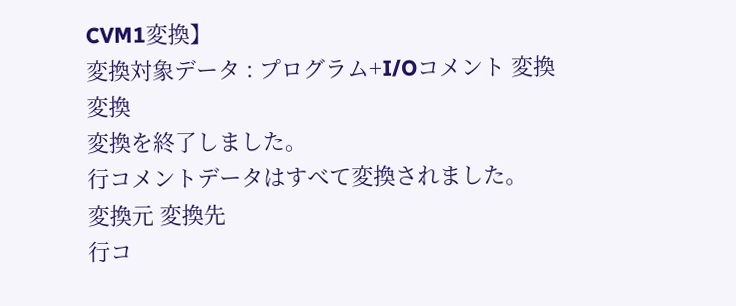CVM1変換】
変換対象データ : プログラム+I/Oコメント 変換
変換
変換を終了しました。
行コメントデータはすべて変換されました。
変換元 変換先
行コ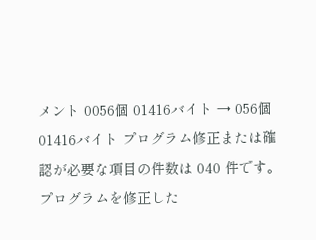メント 0056個 01416バイト → 056個 01416バイト プログラム修正または確認が必要な項目の件数は 040 件です。
プログラムを修正した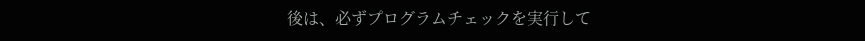後は、必ずプログラムチェックを実行して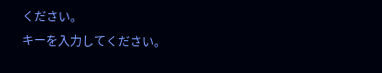ください。
キーを入力してください。